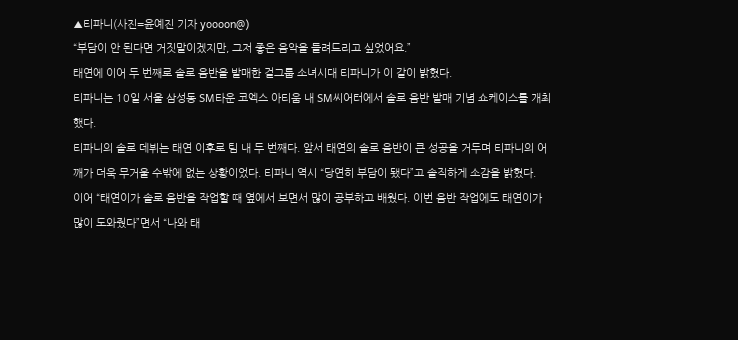▲티파니(사진=윤예진 기자 yoooon@)
“부담이 안 된다면 거짓말이겠지만, 그저 좋은 음악을 들려드리고 싶었어요.”
태연에 이어 두 번째로 솔로 음반을 발매한 걸그룹 소녀시대 티파니가 이 같이 밝혔다.
티파니는 10일 서울 삼성동 SM타운 코엑스 아티움 내 SM씨어터에서 솔로 음반 발매 기념 쇼케이스를 개최했다.
티파니의 솔로 데뷔는 태연 이후로 팀 내 두 번째다. 앞서 태연의 솔로 음반이 큰 성공을 거두며 티파니의 어깨가 더욱 무거울 수밖에 없는 상황이었다. 티파니 역시 “당연히 부담이 됐다”고 솔직하게 소감을 밝혔다.
이어 “태연이가 솔로 음반을 작업할 때 옆에서 보면서 많이 공부하고 배웠다. 이번 음반 작업에도 태연이가 많이 도와줬다”면서 “나와 태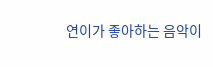연이가 좋아하는 음악이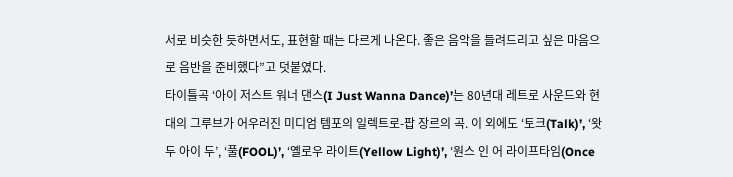서로 비슷한 듯하면서도, 표현할 때는 다르게 나온다. 좋은 음악을 들려드리고 싶은 마음으로 음반을 준비했다”고 덧붙였다.
타이틀곡 ‘아이 저스트 워너 댄스(I Just Wanna Dance)’는 80년대 레트로 사운드와 현대의 그루브가 어우러진 미디엄 템포의 일렉트로-팝 장르의 곡. 이 외에도 ‘토크(Talk)’, ‘왓 두 아이 두’, ‘풀(FOOL)’, ‘옐로우 라이트(Yellow Light)’, ‘원스 인 어 라이프타임(Once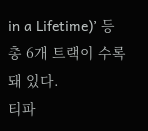in a Lifetime)’ 등 총 6개 트랙이 수록돼 있다.
티파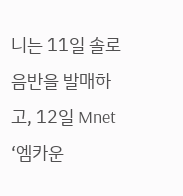니는 11일 솔로 음반을 발매하고, 12일 Mnet ‘엠카운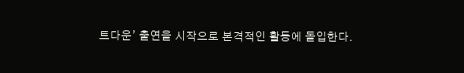트다운’ 출연을 시작으로 본격적인 활동에 돌입한다.